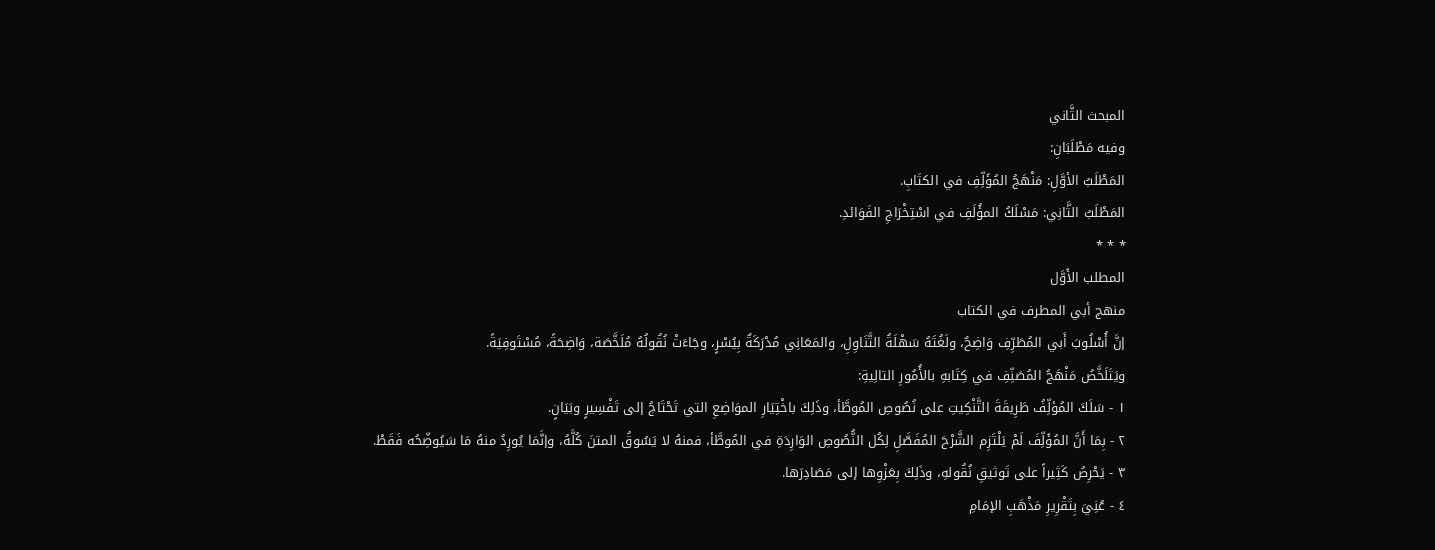المبحث الثَّاني
وفيه مَطْلَبَانِ:
المَطْلَبُ الأوَّلِ: مَنْهَجُ المُؤَلِّفِ في الكتَابِ.
المَطْلَبُ الثَّانِي: مَسْلَكُ المؤُلَفِ في اسْتِخْرَاجِ الفَوَائدِ.
* * *
المطلب الأَوَّل
منهج أبي المطرف في الكتاب
إنَّ أُسْلُوبَ أَبي المُطَرِّفِ وَاضِحٌ، ولَغُتَهُ سَهْلَةُ التَّنَاوِلِ، والمَعَانِي مُدْرَكَةٌ بِيُسْرٍ، وجَاءَتْ نُقُولُهُ مُلَخَّصَة، وَاضِحَةً، مُسْتَوفِيَةً.
ويَتَلَخَّصُ مَنْهَجُ المُصَنِّفِ في كِتَابهِ بالأُمُورِ التالِيةِ:
١ - سَلَكَ المُؤلِّفُ طَرِيقَةَ التَّنْكِيتِ على نُصُوصِ المُوطَّأ، وذَلِكَ باخْتِيَارِ الموَاضِعِ التي تَحْتَاجُ إلى تَفْسِيرٍ وبَيَانٍ.
٢ - بِمَا أَنَّ المُؤَلِّفَ لَمْ يَلْتَزِم الشَّرْحَ المُفَصَّلِ لِكُل النُّصُوصِ الوَارِدَةِ في المُوطَّأ، فمنهُ لا يَسُوقُ المتنَ كُلَّهُ، وإنَّمَا يُورِدُ منهُ مَا سَيُوضِّحُه فَقَطْ.
٣ - يَحْرِصُ كَثِيراً على تَوثيقِ نُقُولهِ، وذَلِكَ بِعَزْوِها إلى مَصَادِرَها.
٤ - عُنِيَ بِتَقْرِيرِ مَذْهَبِ الإمَامِ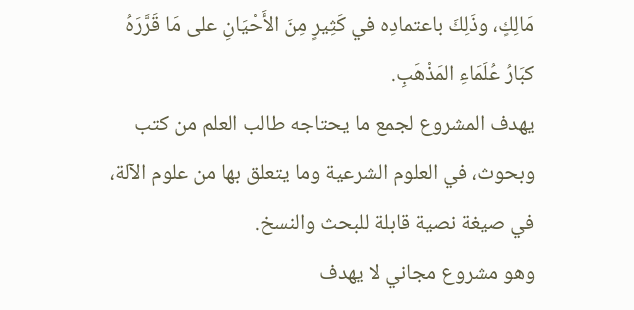مَالِكٍ، وذَلِكَ باعتمادِه في كَثِيرٍ مِنَ الأَحْيَانِ على مَا قَرَّرَهُ كبَارُ عُلَمَاءِ المَذْهَبِ.
يهدف المشروع لجمع ما يحتاجه طالب العلم من كتب وبحوث، في العلوم الشرعية وما يتعلق بها من علوم الآلة، في صيغة نصية قابلة للبحث والنسخ.
وهو مشروع مجاني لا يهدف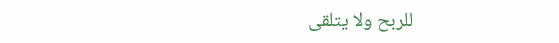للربح ولا يتلقى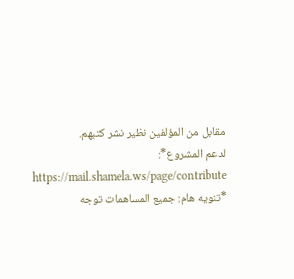مقابل من المؤلفين نظير نشر كتبهم.
لدعم المشروع*: https://mail.shamela.ws/page/contribute
*تنويه هام: جميع المساهمات توجه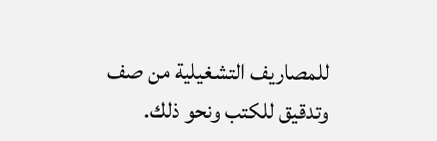للمصاريف التشغيلية من صف وتدقيق للكتب ونحو ذلك.